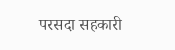परसदा सहकारी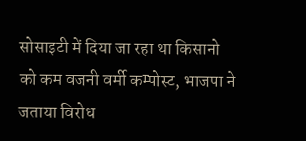सोसाइटी में दिया जा रहा था किसानो को कम वजनी वर्मी कम्पोस्ट, भाजपा ने जताया विरोध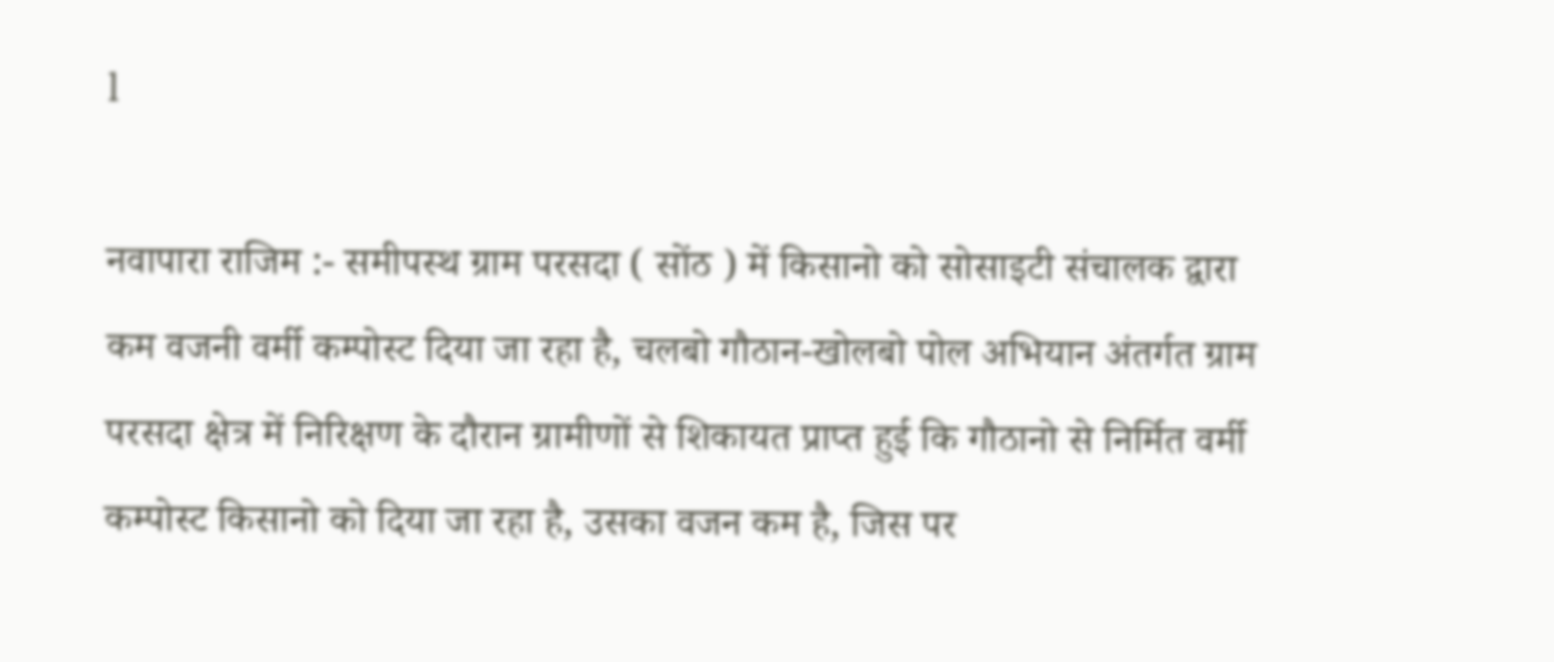l

नवापारा राजिम :- समीपस्थ ग्राम परसदा ( सोंठ ) में किसानो को सोसाइटी संचालक द्वारा कम वजनी वर्मी कम्पोस्ट दिया जा रहा है, चलबो गौठान-खोलबो पोल अभियान अंतर्गत ग्राम परसदा क्षेत्र में निरिक्षण के दौरान ग्रामीणों से शिकायत प्राप्त हुई कि गौठानो से निर्मित वर्मी कम्पोस्ट किसानो को दिया जा रहा है, उसका वजन कम है, जिस पर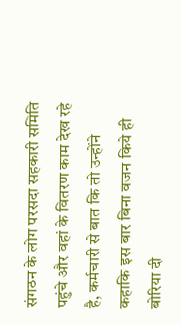संगठन के लोग परसदा सहकारी समिति पहुंचे और वहां के वितरण काम देख रहे है, कर्मचारी से बात कि तो उन्होंने कहाकि इस बार बिना वजन किये ही बोरिया दी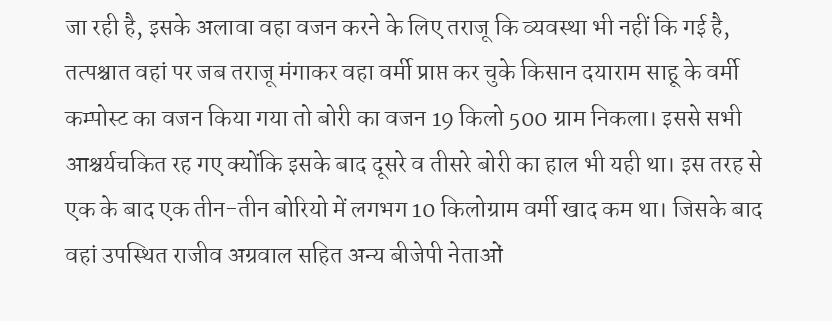जा रही है, इसके अलावा वहा वजन करने के लिए तराजू कि व्यवस्था भी नहीं कि गई है, तत्पश्चात वहां पर जब तराजू मंगाकर वहा वर्मी प्राप्त कर चुके किसान दयाराम साहू के वर्मी कम्पोस्ट का वजन किया गया तो बोरी का वजन 19 किलो 500 ग्राम निकला। इससे सभी आश्चर्यचकित रह गए क्योंकि इसके बाद दूसरे व तीसरे बोरी का हाल भी यही था। इस तरह से एक के बाद एक तीन-तीन बोरियो में लगभग 10 किलोग्राम वर्मी खाद कम था। जिसके बाद वहां उपस्थित राजीव अग्रवाल सहित अन्य बीजेपी नेताओं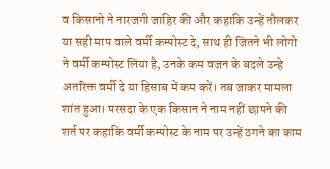व किसानो ने नारजगी जाहिर की और कहाकि उन्हें तौलकर या सही माप वाले वर्मी कम्पोस्ट दे, साथ ही जितने भी लोगो ने वर्मी कम्पोस्ट लिया है, उनके कम वजन के बदले उन्हे अतरिक्त वर्मी दे या हिसाब में कम करें। तब जाकर मामला शांत हुआ। परसदा के एक किसान ने नाम नहीं छापने की शर्त पर कहाकि वर्मी कम्पोस्ट के नाम पर उन्हें ठगने का काम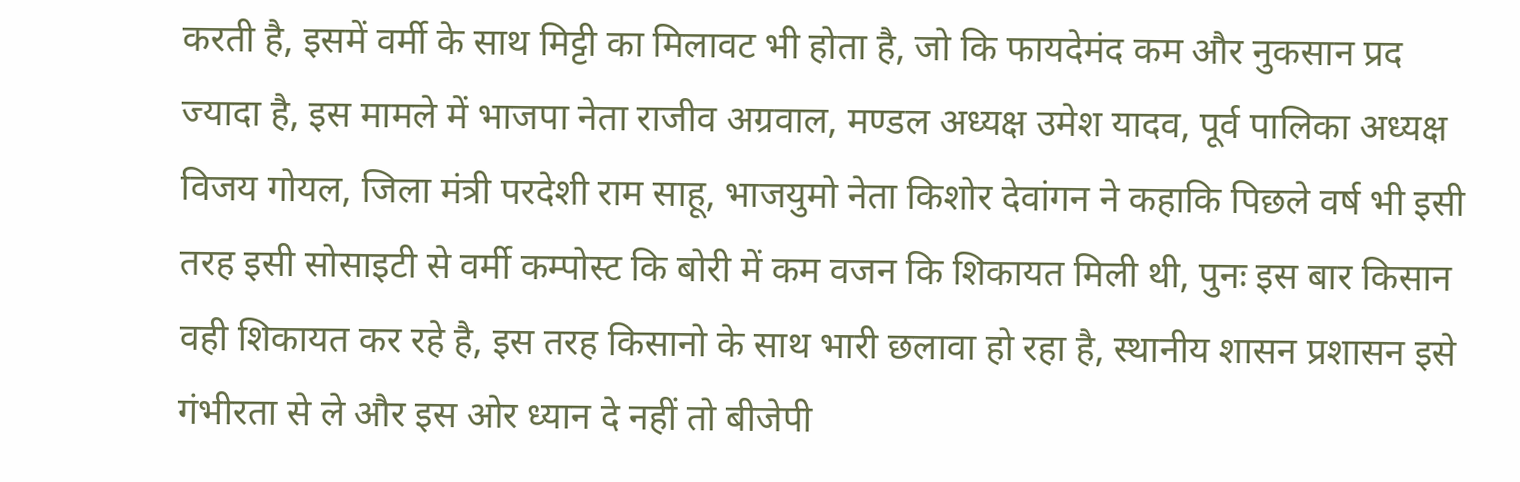करती है, इसमें वर्मी के साथ मिट्टी का मिलावट भी होता है, जो कि फायदेमंद कम और नुकसान प्रद ज्यादा है, इस मामले में भाजपा नेता राजीव अग्रवाल, मण्डल अध्यक्ष उमेश यादव, पूर्व पालिका अध्यक्ष विजय गोयल, जिला मंत्री परदेशी राम साहू, भाजयुमो नेता किशोर देवांगन ने कहाकि पिछले वर्ष भी इसी तरह इसी सोसाइटी से वर्मी कम्पोस्ट कि बोरी में कम वजन कि शिकायत मिली थी, पुनः इस बार किसान वही शिकायत कर रहे है, इस तरह किसानो के साथ भारी छलावा हो रहा है, स्थानीय शासन प्रशासन इसे गंभीरता से ले और इस ओर ध्यान दे नहीं तो बीजेपी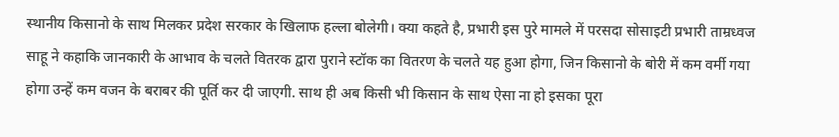स्थानीय किसानो के साथ मिलकर प्रदेश सरकार के खिलाफ हल्ला बोलेगी। क्या कहते है, प्रभारी इस पुरे मामले में परसदा सोसाइटी प्रभारी ताम्रध्वज साहू ने कहाकि जानकारी के आभाव के चलते वितरक द्वारा पुराने स्टॉक का वितरण के चलते यह हुआ होगा, जिन किसानो के बोरी में कम वर्मी गया होगा उन्हें कम वजन के बराबर की पूर्ति कर दी जाएगी. साथ ही अब किसी भी किसान के साथ ऐसा ना हो इसका पूरा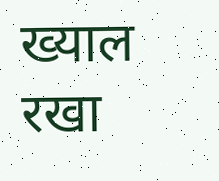ख्याल रखा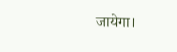जायेगा।